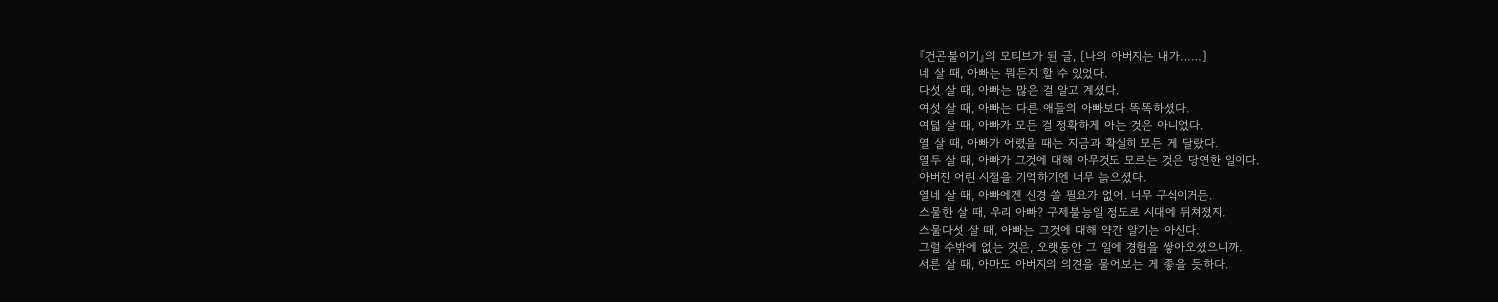『건곤불이기』의 모티브가 된 글, [나의 아버지는 내가……]
네 살 때, 아빠는 뭐든지 할 수 있었다.
다섯 살 때, 아빠는 많은 걸 알고 계셨다.
여섯 살 때, 아빠는 다른 애들의 아빠보다 똑똑하셨다.
여덟 살 때, 아빠가 모든 걸 정확하게 아는 것은 아니었다.
열 살 때, 아빠가 어렸을 때는 지금과 확실히 모든 게 달랐다.
열두 살 때, 아빠가 그것에 대해 아무것도 모르는 것은 당연한 일이다.
아버진 어린 시절을 기억하기엔 너무 늙으셨다.
열네 살 때, 아빠에겐 신경 쓸 필요가 없어. 너무 구식이거든.
스물한 살 때, 우리 아빠? 구제불능일 정도로 시대에 뒤쳐졌지.
스물다섯 살 때, 아빠는 그것에 대해 약간 알기는 아신다.
그럴 수밖에 없는 것은, 오랫동안 그 일에 경험을 쌓아오셨으니까.
서른 살 때, 아마도 아버지의 의견을 물어보는 게 좋을 듯하다.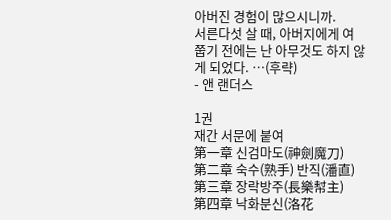아버진 경험이 많으시니까.
서른다섯 살 때, 아버지에게 여쭙기 전에는 난 아무것도 하지 않게 되었다. …(후략)
- 앤 랜더스

1권
재간 서문에 붙여
第一章 신검마도(神劍魔刀)
第二章 숙수(熟手) 반직(潘直)
第三章 장락방주(長樂幇主)
第四章 낙화분신(洛花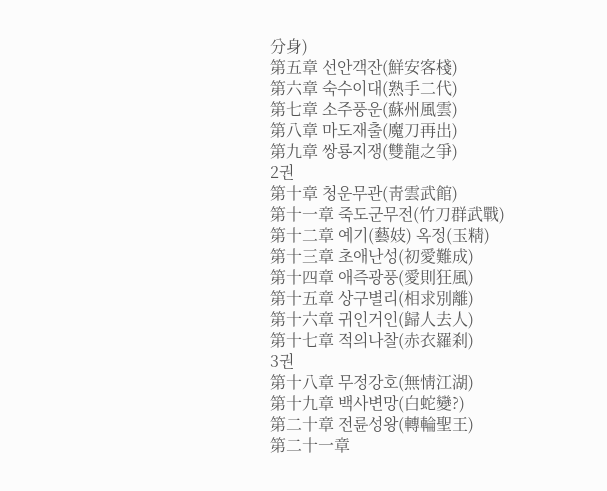分身)
第五章 선안객잔(鮮安客棧)
第六章 숙수이대(熟手二代)
第七章 소주풍운(蘇州風雲)
第八章 마도재출(魔刀再出)
第九章 쌍룡지쟁(雙龍之爭)
2권
第十章 청운무관(靑雲武館)
第十一章 죽도군무전(竹刀群武戰)
第十二章 예기(藝妓) 옥정(玉精)
第十三章 초애난성(初愛難成)
第十四章 애즉광풍(愛則狂風)
第十五章 상구별리(相求別離)
第十六章 귀인거인(歸人去人)
第十七章 적의나찰(赤衣羅刹)
3권
第十八章 무정강호(無情江湖)
第十九章 백사변망(白蛇變?)
第二十章 전륜성왕(轉輪聖王)
第二十一章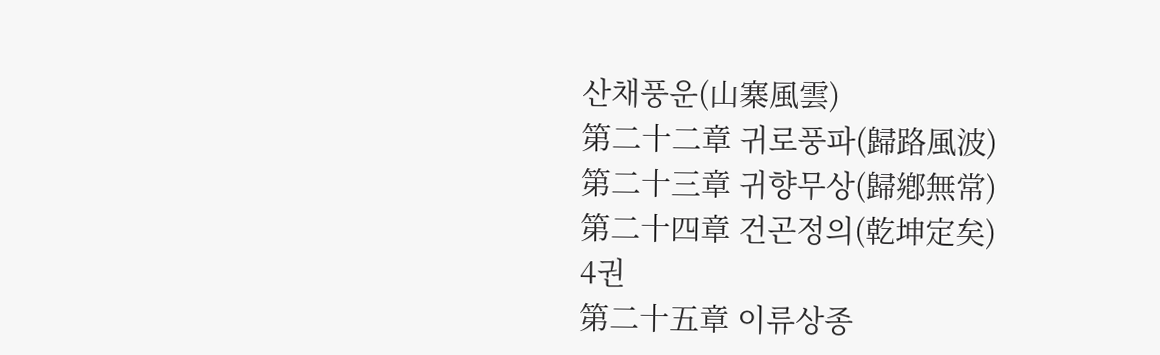산채풍운(山寨風雲)
第二十二章 귀로풍파(歸路風波)
第二十三章 귀향무상(歸鄕無常)
第二十四章 건곤정의(乾坤定矣)
4권
第二十五章 이류상종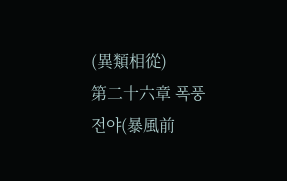(異類相從)
第二十六章 폭풍전야(暴風前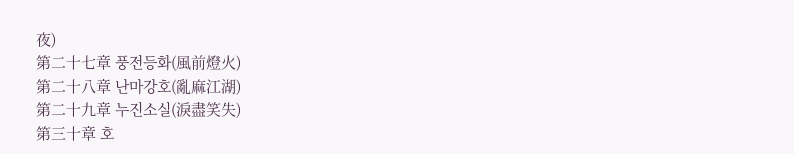夜)
第二十七章 풍전등화(風前燈火)
第二十八章 난마강호(亂麻江湖)
第二十九章 누진소실(淚盡笑失)
第三十章 호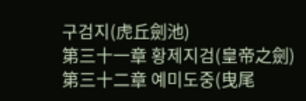구검지(虎丘劍池)
第三十一章 황제지검(皇帝之劍)
第三十二章 예미도중(曳尾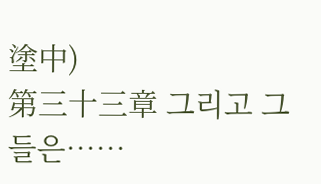塗中)
第三十三章 그리고 그들은……